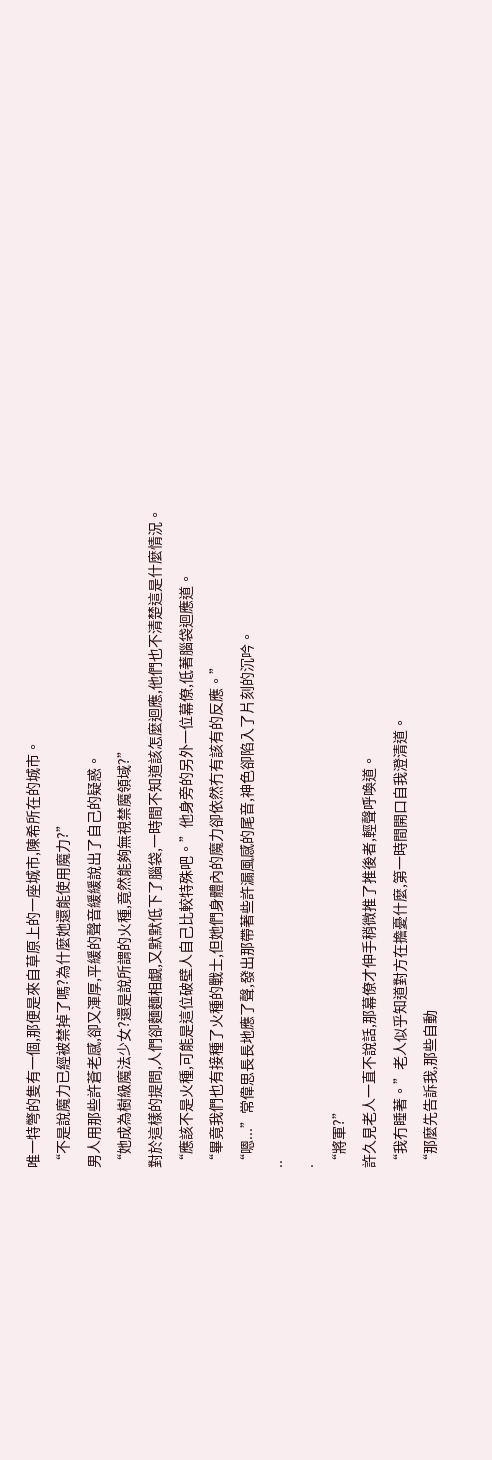唯一特彆的隻有一個,那便是來自草原上的一座城市,陳希所在的城市。
“不是說魔力已經被禁掉了嗎?為什麼她還能使用魔力?”
男人用那些許蒼老感,卻又渾厚,平緩的聲音緩緩說出了自己的疑惑。
“她成為樹級魔法少女?還是說所謂的火種,竟然能夠無視禁魔領域?”
對於這樣的提問,人們卻麵麵相覷,又默默低下了腦袋,一時間不知道該怎麼迴應,他們也不清楚這是什麼情況。
“應該不是火種,可能是這位破壁人自己比較特殊吧。”他身旁的另外一位幕僚,低著腦袋迴應道。
“畢竟我們也有接種了火種的戰士,但她們身體內的魔力卻依然冇有該有的反應。”
“嗯...”常偉思長長地應了聲,發出那帶著些許漏風感的尾音,神色卻陷入了片刻的沉吟。
..
.
“將軍?”
許久見老人一直不說話,那幕僚才伸手稍微推了推後者,輕聲呼喚道。
“我冇睡著。”老人似乎知道對方在擔憂什麼,第一時間開口自我澄清道。
“那麼先告訴我,那些自動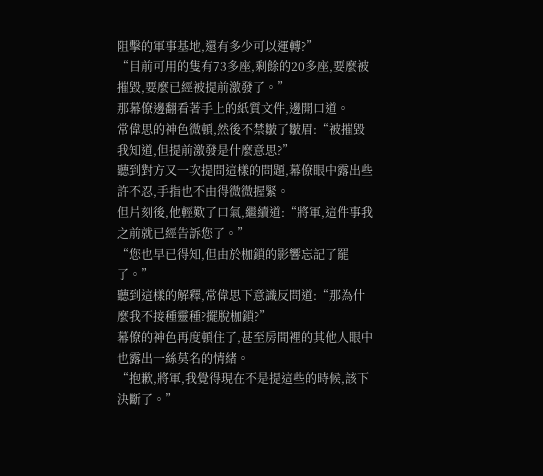阻擊的軍事基地,還有多少可以運轉?”
“目前可用的隻有73多座,剩餘的20多座,要麼被摧毀,要麼已經被提前激發了。”
那幕僚邊翻看著手上的紙質文件,邊開口道。
常偉思的神色微頓,然後不禁皺了皺眉:“被摧毀我知道,但提前激發是什麼意思?”
聽到對方又一次提問這樣的問題,幕僚眼中露出些許不忍,手指也不由得微微握緊。
但片刻後,他輕歎了口氣,繼續道:“將軍,這件事我之前就已經告訴您了。”
“您也早已得知,但由於枷鎖的影響忘記了罷了。”
聽到這樣的解釋,常偉思下意識反問道:“那為什麼我不接種靈種?擺脫枷鎖?”
幕僚的神色再度頓住了,甚至房間裡的其他人眼中也露出一絲莫名的情緒。
“抱歉,將軍,我覺得現在不是提這些的時候,該下決斷了。”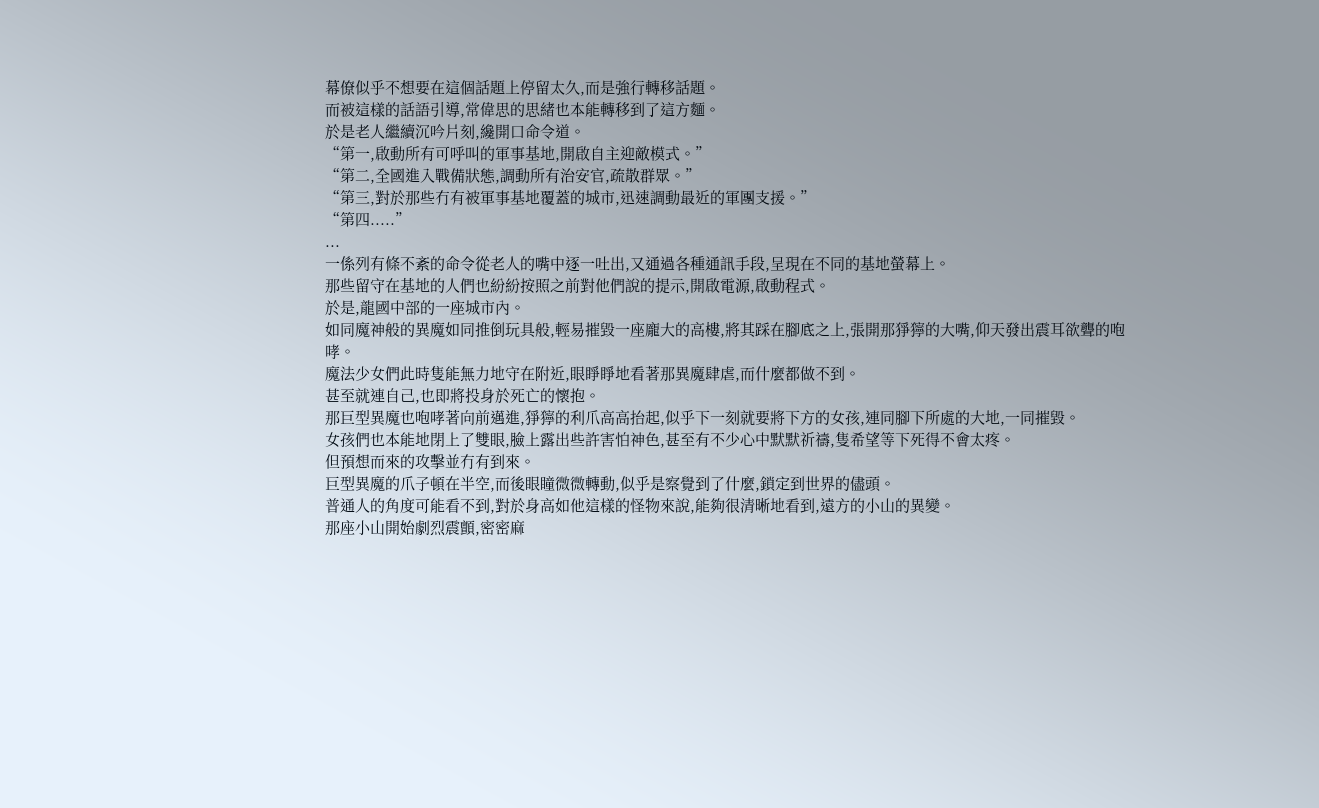幕僚似乎不想要在這個話題上停留太久,而是強行轉移話題。
而被這樣的話語引導,常偉思的思緒也本能轉移到了這方麵。
於是老人繼續沉吟片刻,纔開口命令道。
“第一,啟動所有可呼叫的軍事基地,開啟自主迎敵模式。”
“第二,全國進入戰備狀態,調動所有治安官,疏散群眾。”
“第三,對於那些冇有被軍事基地覆蓋的城市,迅速調動最近的軍團支援。”
“第四.....”
...
一係列有條不紊的命令從老人的嘴中逐一吐出,又通過各種通訊手段,呈現在不同的基地螢幕上。
那些留守在基地的人們也紛紛按照之前對他們說的提示,開啟電源,啟動程式。
於是,龍國中部的一座城市內。
如同魔神般的異魔如同推倒玩具般,輕易摧毀一座龐大的高樓,將其踩在腳底之上,張開那猙獰的大嘴,仰天發出震耳欲聾的咆哮。
魔法少女們此時隻能無力地守在附近,眼睜睜地看著那異魔肆虐,而什麼都做不到。
甚至就連自己,也即將投身於死亡的懷抱。
那巨型異魔也咆哮著向前邁進,猙獰的利爪高高抬起,似乎下一刻就要將下方的女孩,連同腳下所處的大地,一同摧毀。
女孩們也本能地閉上了雙眼,臉上露出些許害怕神色,甚至有不少心中默默祈禱,隻希望等下死得不會太疼。
但預想而來的攻擊並冇有到來。
巨型異魔的爪子頓在半空,而後眼瞳微微轉動,似乎是察覺到了什麼,鎖定到世界的儘頭。
普通人的角度可能看不到,對於身高如他這樣的怪物來說,能夠很清晰地看到,遠方的小山的異變。
那座小山開始劇烈震顫,密密麻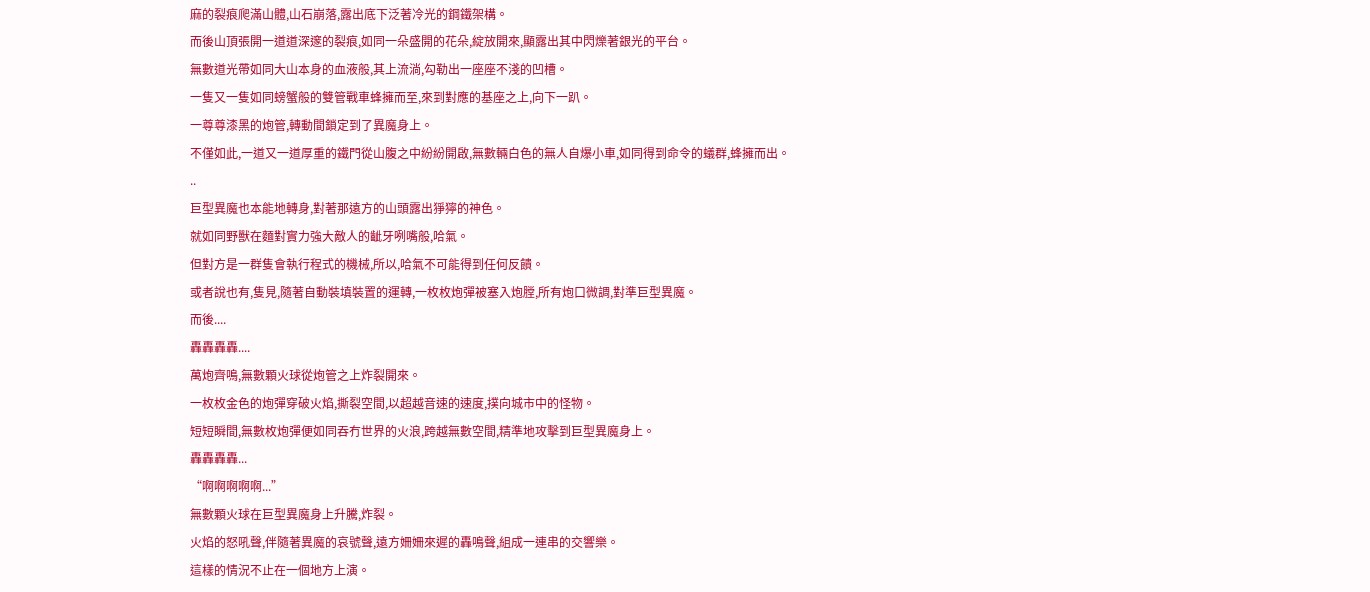麻的裂痕爬滿山體,山石崩落,露出底下泛著冷光的鋼鐵架構。
而後山頂張開一道道深邃的裂痕,如同一朵盛開的花朵,綻放開來,顯露出其中閃爍著銀光的平台。
無數道光帶如同大山本身的血液般,其上流淌,勾勒出一座座不淺的凹槽。
一隻又一隻如同螃蟹般的雙管戰車蜂擁而至,來到對應的基座之上,向下一趴。
一尊尊漆黑的炮管,轉動間鎖定到了異魔身上。
不僅如此,一道又一道厚重的鐵門從山腹之中紛紛開啟,無數輛白色的無人自爆小車,如同得到命令的蟻群,蜂擁而出。
..
巨型異魔也本能地轉身,對著那遠方的山頭露出猙獰的神色。
就如同野獸在麵對實力強大敵人的齜牙咧嘴般,哈氣。
但對方是一群隻會執行程式的機械,所以,哈氣不可能得到任何反饋。
或者說也有,隻見,隨著自動裝填裝置的運轉,一枚枚炮彈被塞入炮膛,所有炮口微調,對準巨型異魔。
而後....
轟轟轟轟....
萬炮齊鳴,無數顆火球從炮管之上炸裂開來。
一枚枚金色的炮彈穿破火焰,撕裂空間,以超越音速的速度,撲向城市中的怪物。
短短瞬間,無數枚炮彈便如同吞冇世界的火浪,跨越無數空間,精準地攻擊到巨型異魔身上。
轟轟轟轟...
“啊啊啊啊啊...”
無數顆火球在巨型異魔身上升騰,炸裂。
火焰的怒吼聲,伴隨著異魔的哀號聲,遠方姍姍來遲的轟鳴聲,組成一連串的交響樂。
這樣的情況不止在一個地方上演。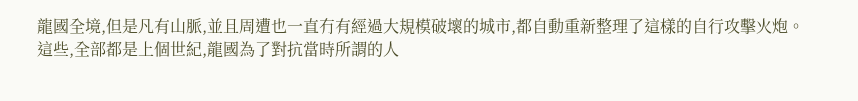龍國全境,但是凡有山脈,並且周遭也一直冇有經過大規模破壞的城市,都自動重新整理了這樣的自行攻擊火炮。
這些,全部都是上個世紀,龍國為了對抗當時所謂的人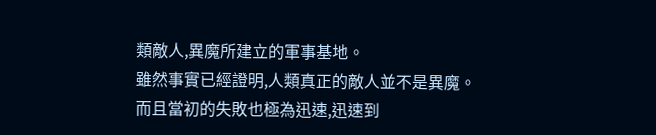類敵人,異魔所建立的軍事基地。
雖然事實已經證明,人類真正的敵人並不是異魔。
而且當初的失敗也極為迅速,迅速到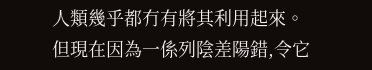人類幾乎都冇有將其利用起來。
但現在因為一係列陰差陽錯,令它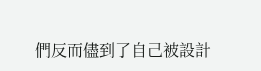們反而儘到了自己被設計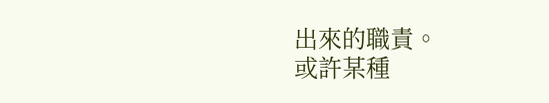出來的職責。
或許某種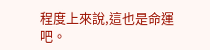程度上來說,這也是命運吧。